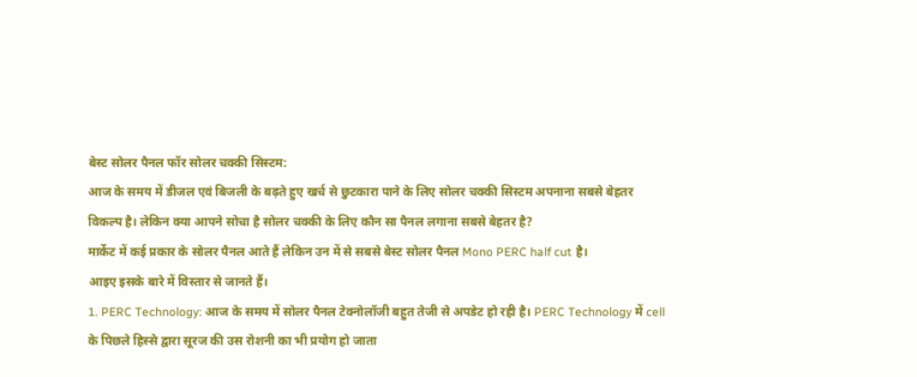बेस्ट सोलर पैनल फॉर सोलर चक्की सिस्टम:
आज के समय में डीजल एवं बिजली के बढ़ते हुए खर्च से छुटकारा पाने के लिए सोलर चक्की सिस्टम अपनाना सबसे बेहतर विकल्प है। लेकिन क्या आपने सोचा है सोलर चक्की के लिए कौन सा पैनल लगाना सबसे बेहतर है?
मार्केट में कई प्रकार के सोलर पैनल आते हैं लेकिन उन में से सबसे बेस्ट सोलर पैनल Mono PERC half cut है।
आइए इसके बारे में विस्तार से जानते हैं।
1. PERC Technology: आज के समय में सोलर पैनल टेक्नोलॉजी बहुत तेजी से अपडेट हो रही है। PERC Technology में cell के पिछले हिस्से द्वारा सूरज की उस रोशनी का भी प्रयोग हो जाता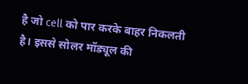है जो cell को पार करके बाहर निकलती है। इससे सोलर मॉड्यूल की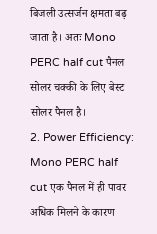बिजली उत्सर्जन क्षमता बढ़ जाता है। अतः Mono PERC half cut पैनल सोलर चक्की के लिए बेस्ट सोलर पैनल है।
2. Power Efficiency: Mono PERC half cut एक पैनल में ही पावर अधिक मिलने के कारण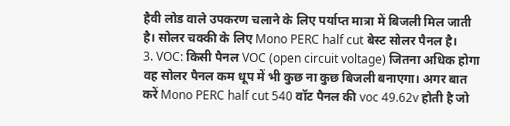हैवी लोड वाले उपकरण चलाने के लिए पर्याप्त मात्रा में बिजली मिल जाती है। सोलर चक्की के लिए Mono PERC half cut बेस्ट सोलर पैनल है।
3. VOC: किसी पैनल VOC (open circuit voltage) जितना अधिक होगा वह सोलर पैनल कम धूप में भी कुछ ना कुछ बिजली बनाएगा। अगर बात करें Mono PERC half cut 540 वॉट पैनल की voc 49.62v होती है जो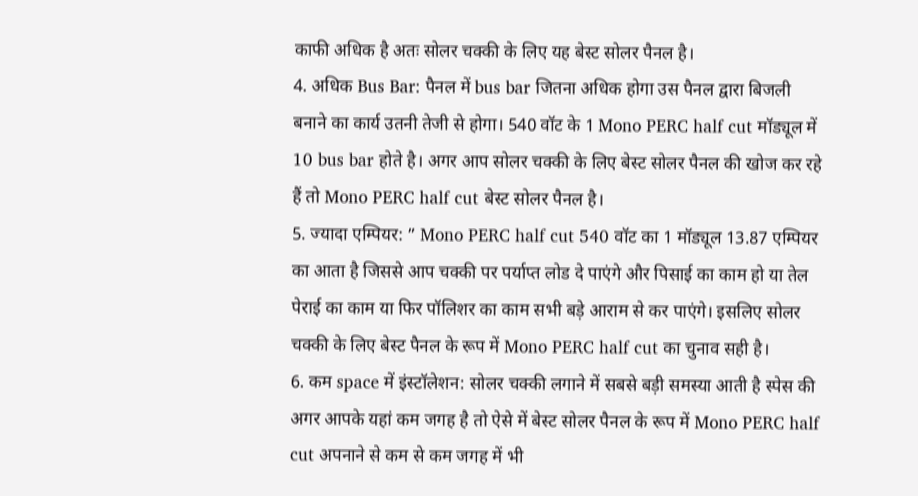काफी अधिक है अतः सोलर चक्की के लिए यह बेस्ट सोलर पैनल है।
4. अधिक Bus Bar: पैनल में bus bar जितना अधिक होगा उस पैनल द्वारा बिजली बनाने का कार्य उतनी तेजी से होगा। 540 वॉट के 1 Mono PERC half cut मॉड्यूल में 10 bus bar होते है। अगर आप सोलर चक्की के लिए बेस्ट सोलर पैनल की खोज कर रहे हैं तो Mono PERC half cut बेस्ट सोलर पैनल है।
5. ज्यादा एम्पियर: ” Mono PERC half cut 540 वॉट का 1 मॉड्यूल 13.87 एम्पियर का आता है जिससे आप चक्की पर पर्याप्त लोड दे पाएंगे और पिसाई का काम हो या तेल पेराई का काम या फिर पॉलिशर का काम सभी बड़े आराम से कर पाएंगे। इसलिए सोलर चक्की के लिए बेस्ट पैनल के रूप में Mono PERC half cut का चुनाव सही है।
6. कम space में इंस्टॉलेशन: सोलर चक्की लगाने में सबसे बड़ी समस्या आती है स्पेस की अगर आपके यहां कम जगह है तो ऐसे में बेस्ट सोलर पैनल के रूप में Mono PERC half cut अपनाने से कम से कम जगह में भी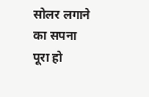सोलर लगाने का सपना पूरा हो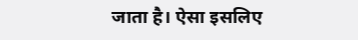जाता है। ऐसा इसलिए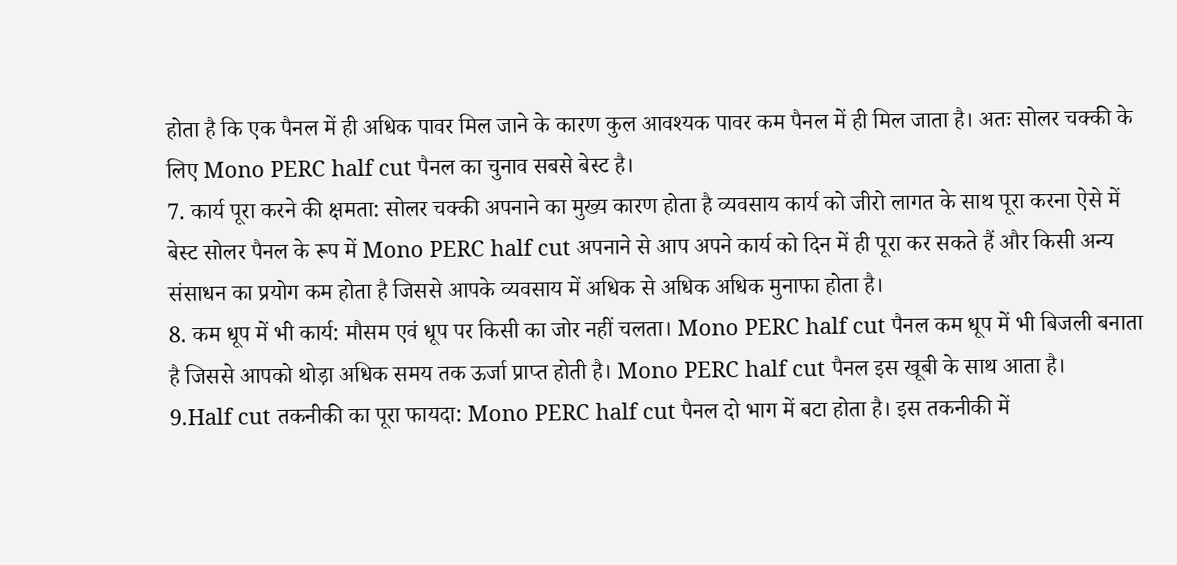होता है कि एक पैनल में ही अधिक पावर मिल जाने के कारण कुल आवश्यक पावर कम पैनल में ही मिल जाता है। अतः सोलर चक्की के लिए Mono PERC half cut पैनल का चुनाव सबसे बेस्ट है।
7. कार्य पूरा करने की क्षमता: सोलर चक्की अपनाने का मुख्य कारण होता है व्यवसाय कार्य को जीरो लागत के साथ पूरा करना ऐसे में बेस्ट सोलर पैनल के रूप में Mono PERC half cut अपनाने से आप अपने कार्य को दिन में ही पूरा कर सकते हैं और किसी अन्य संसाधन का प्रयोग कम होता है जिससे आपके व्यवसाय में अधिक से अधिक अधिक मुनाफा होता है।
8. कम धूप में भी कार्य: मौसम एवं धूप पर किसी का जोर नहीं चलता। Mono PERC half cut पैनल कम धूप में भी बिजली बनाता है जिससे आपको थोड़ा अधिक समय तक ऊर्जा प्राप्त होती है। Mono PERC half cut पैनल इस खूबी के साथ आता है।
9.Half cut तकनीकी का पूरा फायदा: Mono PERC half cut पैनल दो भाग में बटा होता है। इस तकनीकी में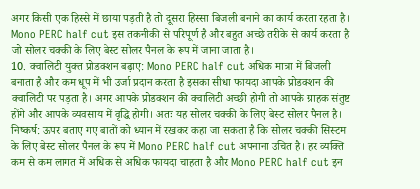अगर किसी एक हिस्से में छाया पड़ती है तो दूसरा हिस्सा बिजली बनाने का कार्य करता रहता है। Mono PERC half cut इस तकनीकी से परिपूर्ण है और बहुत अच्छे तरीके से कार्य करता है जो सोलर चक्की के लिए बेस्ट सोलर पैनल के रूप में जाना जाता है।
10. क्वालिटी युक्त प्रोडक्शन बढ़ाए: Mono PERC half cut अधिक मात्रा में बिजली बनाता है और कम धूप में भी उर्जा प्रदान करता है इसका सीधा फायदा आपके प्रोडक्शन की क्वालिटी पर पड़ता है। अगर आपके प्रोडक्शन की क्वालिटी अच्छी होगी तो आपके ग्राहक संतुष्ट होंगे और आपके व्यवसाय में वृद्धि होगी। अतः यह सोलर चक्की के लिए बेस्ट सोलर पैनल है।
निष्कर्ष: ऊपर बताए गए बातों को ध्यान में रखकर कहा जा सकता है कि सोलर चक्की सिस्टम के लिए बेस्ट सोलर पैनल के रूप में Mono PERC half cut अपनाना उचित है। हर व्यक्ति कम से कम लागत में अधिक से अधिक फायदा चाहता है और Mono PERC half cut इन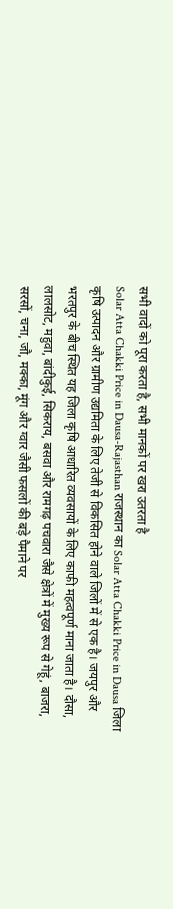सभी वादों को पूरा करता है, सभी मानकों पर खरा उतरता है
Solar Atta Chakki Price in Dausa-Rajasthan राजस्थान का Solar Atta Chakki Price in Dausa जिला कृषि उत्पादन और ग्रामीण उद्यमिता के लिए तेजी से विकसित होने वाले जिलों में से एक है। जयपुर और भरतपुर के बीच स्थित यह जिला कृषि आधारित व्यवसायों के लिए काफी महत्वपूर्ण माना जाता है। दौसा, लालसोट, महुवा, बांदीकुई, सिकराय, बसवा और रामगढ़ पचवारा जैसे क्षेत्रों में मुख्य रूप से गेहूं, बाजरा, सरसों, चना, जौ, मक्का, मूंग और ग्वार जैसी फसलों की बड़े पैमाने पर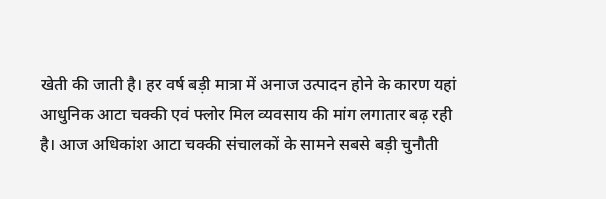खेती की जाती है। हर वर्ष बड़ी मात्रा में अनाज उत्पादन होने के कारण यहां आधुनिक आटा चक्की एवं फ्लोर मिल व्यवसाय की मांग लगातार बढ़ रही है। आज अधिकांश आटा चक्की संचालकों के सामने सबसे बड़ी चुनौती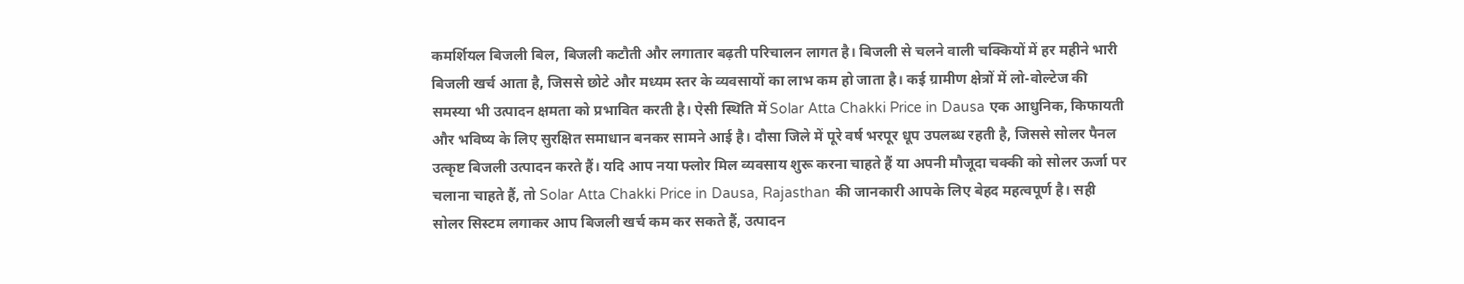कमर्शियल बिजली बिल, बिजली कटौती और लगातार बढ़ती परिचालन लागत है। बिजली से चलने वाली चक्कियों में हर महीने भारी बिजली खर्च आता है, जिससे छोटे और मध्यम स्तर के व्यवसायों का लाभ कम हो जाता है। कई ग्रामीण क्षेत्रों में लो-वोल्टेज की समस्या भी उत्पादन क्षमता को प्रभावित करती है। ऐसी स्थिति में Solar Atta Chakki Price in Dausa एक आधुनिक, किफायती और भविष्य के लिए सुरक्षित समाधान बनकर सामने आई है। दौसा जिले में पूरे वर्ष भरपूर धूप उपलब्ध रहती है, जिससे सोलर पैनल उत्कृष्ट बिजली उत्पादन करते हैं। यदि आप नया फ्लोर मिल व्यवसाय शुरू करना चाहते हैं या अपनी मौजूदा चक्की को सोलर ऊर्जा पर चलाना चाहते हैं, तो Solar Atta Chakki Price in Dausa, Rajasthan की जानकारी आपके लिए बेहद महत्वपूर्ण है। सही सोलर सिस्टम लगाकर आप बिजली खर्च कम कर सकते हैं, उत्पादन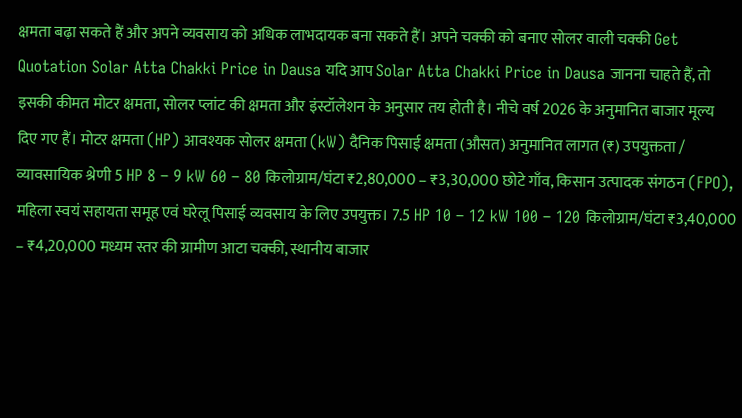क्षमता बढ़ा सकते हैं और अपने व्यवसाय को अधिक लाभदायक बना सकते हैं। अपने चक्की को बनाए सोलर वाली चक्की Get Quotation Solar Atta Chakki Price in Dausa यदि आप Solar Atta Chakki Price in Dausa जानना चाहते हैं, तो इसकी कीमत मोटर क्षमता, सोलर प्लांट की क्षमता और इंस्टॉलेशन के अनुसार तय होती है। नीचे वर्ष 2026 के अनुमानित बाजार मूल्य दिए गए हैं। मोटर क्षमता (HP) आवश्यक सोलर क्षमता (kW) दैनिक पिसाई क्षमता (औसत) अनुमानित लागत (₹) उपयुक्तता / व्यावसायिक श्रेणी 5 HP 8 – 9 kW 60 – 80 किलोग्राम/घंटा ₹2,80,000 – ₹3,30,000 छोटे गाँव, किसान उत्पादक संगठन (FPO), महिला स्वयं सहायता समूह एवं घरेलू पिसाई व्यवसाय के लिए उपयुक्त। 7.5 HP 10 – 12 kW 100 – 120 किलोग्राम/घंटा ₹3,40,000 – ₹4,20,000 मध्यम स्तर की ग्रामीण आटा चक्की, स्थानीय बाजार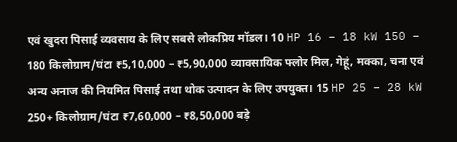एवं खुदरा पिसाई व्यवसाय के लिए सबसे लोकप्रिय मॉडल। 10 HP 16 – 18 kW 150 – 180 किलोग्राम/घंटा ₹5,10,000 – ₹5,90,000 व्यावसायिक फ्लोर मिल, गेहूं, मक्का, चना एवं अन्य अनाज की नियमित पिसाई तथा थोक उत्पादन के लिए उपयुक्त। 15 HP 25 – 28 kW 250+ किलोग्राम/घंटा ₹7,60,000 – ₹8,50,000 बड़े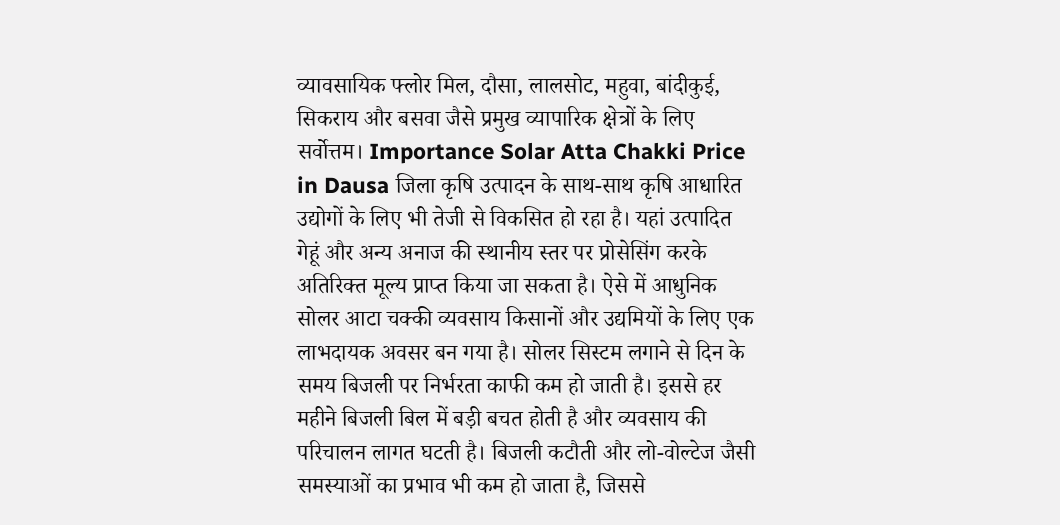व्यावसायिक फ्लोर मिल, दौसा, लालसोट, महुवा, बांदीकुई, सिकराय और बसवा जैसे प्रमुख व्यापारिक क्षेत्रों के लिए सर्वोत्तम। Importance Solar Atta Chakki Price in Dausa जिला कृषि उत्पादन के साथ-साथ कृषि आधारित उद्योगों के लिए भी तेजी से विकसित हो रहा है। यहां उत्पादित गेहूं और अन्य अनाज की स्थानीय स्तर पर प्रोसेसिंग करके अतिरिक्त मूल्य प्राप्त किया जा सकता है। ऐसे में आधुनिक सोलर आटा चक्की व्यवसाय किसानों और उद्यमियों के लिए एक लाभदायक अवसर बन गया है। सोलर सिस्टम लगाने से दिन के समय बिजली पर निर्भरता काफी कम हो जाती है। इससे हर महीने बिजली बिल में बड़ी बचत होती है और व्यवसाय की परिचालन लागत घटती है। बिजली कटौती और लो-वोल्टेज जैसी समस्याओं का प्रभाव भी कम हो जाता है, जिससे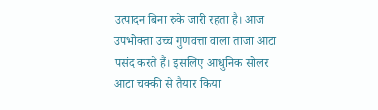उत्पादन बिना रुके जारी रहता है। आज उपभोक्ता उच्च गुणवत्ता वाला ताजा आटा पसंद करते हैं। इसलिए आधुनिक सोलर आटा चक्की से तैयार किया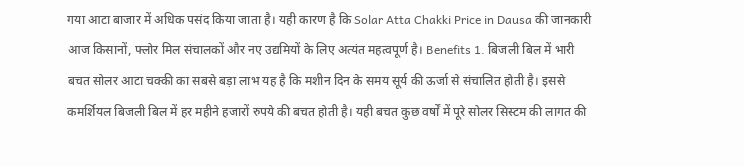गया आटा बाजार में अधिक पसंद किया जाता है। यही कारण है कि Solar Atta Chakki Price in Dausa की जानकारी आज किसानों, फ्लोर मिल संचालकों और नए उद्यमियों के लिए अत्यंत महत्वपूर्ण है। Benefits 1. बिजली बिल में भारी बचत सोलर आटा चक्की का सबसे बड़ा लाभ यह है कि मशीन दिन के समय सूर्य की ऊर्जा से संचालित होती है। इससे कमर्शियल बिजली बिल में हर महीने हजारों रुपये की बचत होती है। यही बचत कुछ वर्षों में पूरे सोलर सिस्टम की लागत की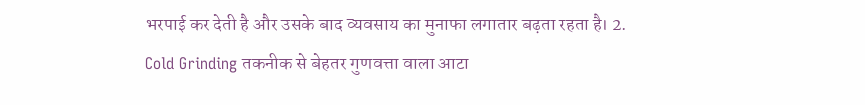भरपाई कर देती है और उसके बाद व्यवसाय का मुनाफा लगातार बढ़ता रहता है। 2. Cold Grinding तकनीक से बेहतर गुणवत्ता वाला आटा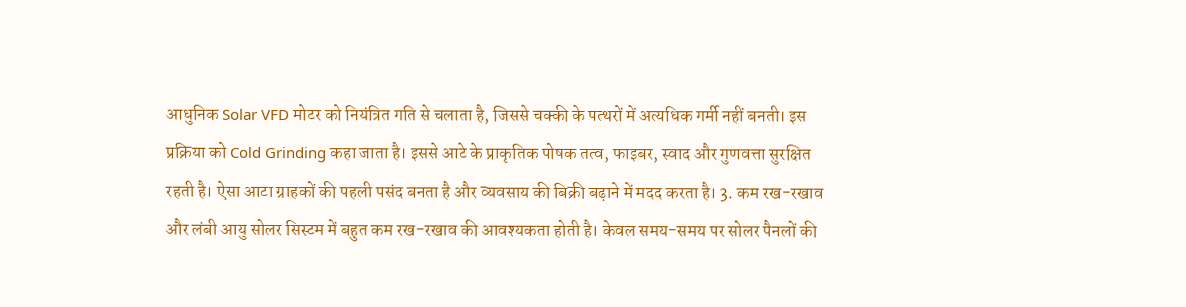आधुनिक Solar VFD मोटर को नियंत्रित गति से चलाता है, जिससे चक्की के पत्थरों में अत्यधिक गर्मी नहीं बनती। इस प्रक्रिया को Cold Grinding कहा जाता है। इससे आटे के प्राकृतिक पोषक तत्व, फाइबर, स्वाद और गुणवत्ता सुरक्षित रहती है। ऐसा आटा ग्राहकों की पहली पसंद बनता है और व्यवसाय की बिक्री बढ़ाने में मदद करता है। 3. कम रख-रखाव और लंबी आयु सोलर सिस्टम में बहुत कम रख-रखाव की आवश्यकता होती है। केवल समय-समय पर सोलर पैनलों की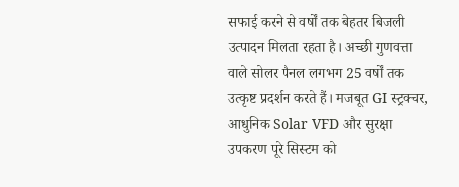सफाई करने से वर्षों तक बेहतर बिजली उत्पादन मिलता रहता है। अच्छी गुणवत्ता वाले सोलर पैनल लगभग 25 वर्षों तक उत्कृष्ट प्रदर्शन करते हैं। मजबूत GI स्ट्रक्चर, आधुनिक Solar VFD और सुरक्षा उपकरण पूरे सिस्टम को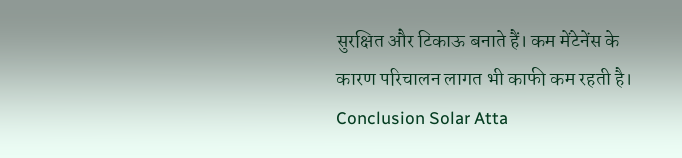सुरक्षित और टिकाऊ बनाते हैं। कम मेंटेनेंस के कारण परिचालन लागत भी काफी कम रहती है। Conclusion Solar Atta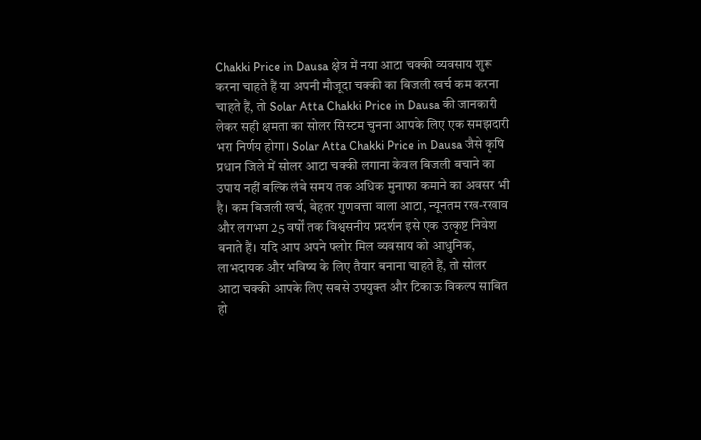Chakki Price in Dausa क्षेत्र में नया आटा चक्की व्यवसाय शुरू करना चाहते हैं या अपनी मौजूदा चक्की का बिजली खर्च कम करना चाहते हैं, तो Solar Atta Chakki Price in Dausa की जानकारी लेकर सही क्षमता का सोलर सिस्टम चुनना आपके लिए एक समझदारी भरा निर्णय होगा। Solar Atta Chakki Price in Dausa जैसे कृषि प्रधान जिले में सोलर आटा चक्की लगाना केवल बिजली बचाने का उपाय नहीं बल्कि लंबे समय तक अधिक मुनाफा कमाने का अवसर भी है। कम बिजली खर्च, बेहतर गुणवत्ता वाला आटा, न्यूनतम रख-रखाव और लगभग 25 वर्षों तक विश्वसनीय प्रदर्शन इसे एक उत्कृष्ट निवेश बनाते हैं। यदि आप अपने फ्लोर मिल व्यवसाय को आधुनिक, लाभदायक और भविष्य के लिए तैयार बनाना चाहते हैं, तो सोलर आटा चक्की आपके लिए सबसे उपयुक्त और टिकाऊ विकल्प साबित हो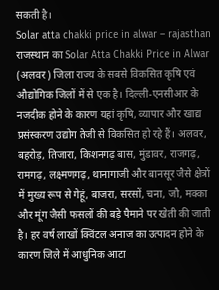सकती है।
Solar atta chakki price in alwar – rajasthan राजस्थान का Solar Atta Chakki Price in Alwar (अलवर) जिला राज्य के सबसे विकसित कृषि एवं औद्योगिक जिलों में से एक है। दिल्ली-एनसीआर के नजदीक होने के कारण यहां कृषि, व्यापार और खाद्य प्रसंस्करण उद्योग तेजी से विकसित हो रहे हैं। अलवर, बहरोड़, तिजारा, किशनगढ़ बास, मुंडावर, राजगढ़, रामगढ़, लक्ष्मणगढ़, थानागाजी और बानसूर जैसे क्षेत्रों में मुख्य रूप से गेहूं, बाजरा, सरसों, चना, जौ, मक्का और मूंग जैसी फसलों की बड़े पैमाने पर खेती की जाती है। हर वर्ष लाखों क्विंटल अनाज का उत्पादन होने के कारण जिले में आधुनिक आटा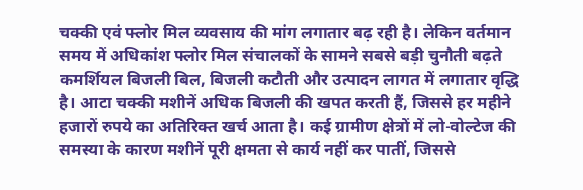चक्की एवं फ्लोर मिल व्यवसाय की मांग लगातार बढ़ रही है। लेकिन वर्तमान समय में अधिकांश फ्लोर मिल संचालकों के सामने सबसे बड़ी चुनौती बढ़ते कमर्शियल बिजली बिल, बिजली कटौती और उत्पादन लागत में लगातार वृद्धि है। आटा चक्की मशीनें अधिक बिजली की खपत करती हैं, जिससे हर महीने हजारों रुपये का अतिरिक्त खर्च आता है। कई ग्रामीण क्षेत्रों में लो-वोल्टेज की समस्या के कारण मशीनें पूरी क्षमता से कार्य नहीं कर पातीं, जिससे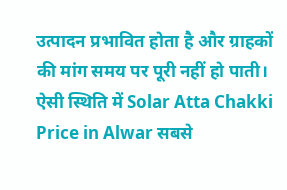उत्पादन प्रभावित होता है और ग्राहकों की मांग समय पर पूरी नहीं हो पाती। ऐसी स्थिति में Solar Atta Chakki Price in Alwar सबसे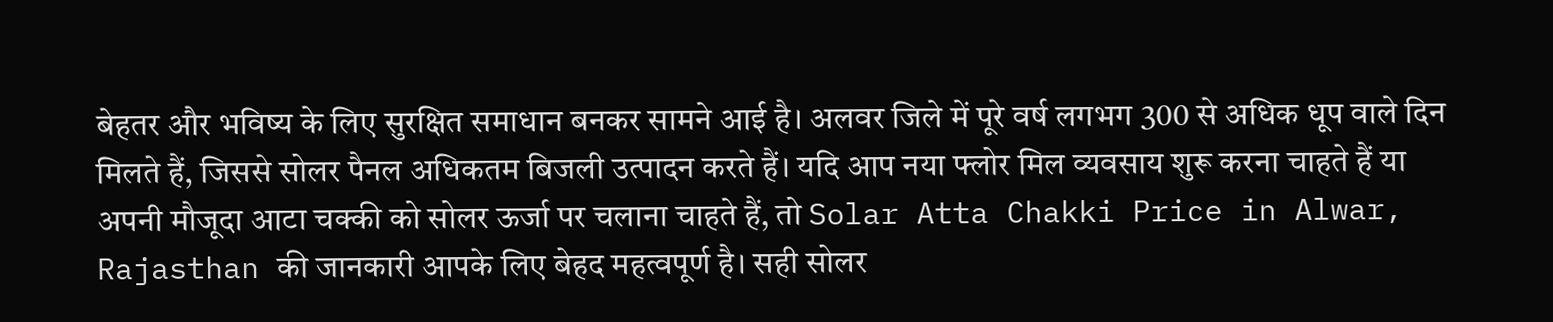बेहतर और भविष्य के लिए सुरक्षित समाधान बनकर सामने आई है। अलवर जिले में पूरे वर्ष लगभग 300 से अधिक धूप वाले दिन मिलते हैं, जिससे सोलर पैनल अधिकतम बिजली उत्पादन करते हैं। यदि आप नया फ्लोर मिल व्यवसाय शुरू करना चाहते हैं या अपनी मौजूदा आटा चक्की को सोलर ऊर्जा पर चलाना चाहते हैं, तो Solar Atta Chakki Price in Alwar, Rajasthan की जानकारी आपके लिए बेहद महत्वपूर्ण है। सही सोलर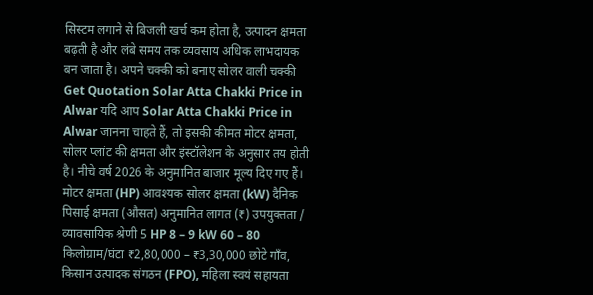सिस्टम लगाने से बिजली खर्च कम होता है, उत्पादन क्षमता बढ़ती है और लंबे समय तक व्यवसाय अधिक लाभदायक बन जाता है। अपने चक्की को बनाए सोलर वाली चक्की Get Quotation Solar Atta Chakki Price in Alwar यदि आप Solar Atta Chakki Price in Alwar जानना चाहते हैं, तो इसकी कीमत मोटर क्षमता, सोलर प्लांट की क्षमता और इंस्टॉलेशन के अनुसार तय होती है। नीचे वर्ष 2026 के अनुमानित बाजार मूल्य दिए गए हैं। मोटर क्षमता (HP) आवश्यक सोलर क्षमता (kW) दैनिक पिसाई क्षमता (औसत) अनुमानित लागत (₹) उपयुक्तता / व्यावसायिक श्रेणी 5 HP 8 – 9 kW 60 – 80 किलोग्राम/घंटा ₹2,80,000 – ₹3,30,000 छोटे गाँव, किसान उत्पादक संगठन (FPO), महिला स्वयं सहायता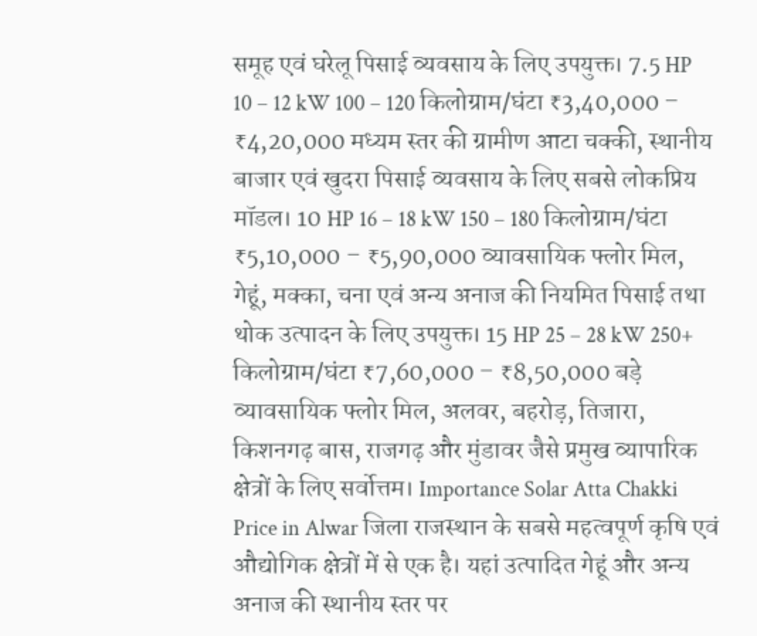समूह एवं घरेलू पिसाई व्यवसाय के लिए उपयुक्त। 7.5 HP 10 – 12 kW 100 – 120 किलोग्राम/घंटा ₹3,40,000 – ₹4,20,000 मध्यम स्तर की ग्रामीण आटा चक्की, स्थानीय बाजार एवं खुदरा पिसाई व्यवसाय के लिए सबसे लोकप्रिय मॉडल। 10 HP 16 – 18 kW 150 – 180 किलोग्राम/घंटा ₹5,10,000 – ₹5,90,000 व्यावसायिक फ्लोर मिल, गेहूं, मक्का, चना एवं अन्य अनाज की नियमित पिसाई तथा थोक उत्पादन के लिए उपयुक्त। 15 HP 25 – 28 kW 250+ किलोग्राम/घंटा ₹7,60,000 – ₹8,50,000 बड़े व्यावसायिक फ्लोर मिल, अलवर, बहरोड़, तिजारा, किशनगढ़ बास, राजगढ़ और मुंडावर जैसे प्रमुख व्यापारिक क्षेत्रों के लिए सर्वोत्तम। Importance Solar Atta Chakki Price in Alwar जिला राजस्थान के सबसे महत्वपूर्ण कृषि एवं औद्योगिक क्षेत्रों में से एक है। यहां उत्पादित गेहूं और अन्य अनाज की स्थानीय स्तर पर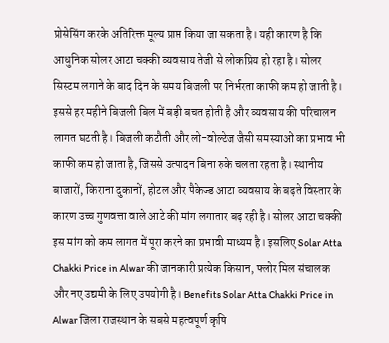प्रोसेसिंग करके अतिरिक्त मूल्य प्राप्त किया जा सकता है। यही कारण है कि आधुनिक सोलर आटा चक्की व्यवसाय तेजी से लोकप्रिय हो रहा है। सोलर सिस्टम लगाने के बाद दिन के समय बिजली पर निर्भरता काफी कम हो जाती है। इससे हर महीने बिजली बिल में बड़ी बचत होती है और व्यवसाय की परिचालन लागत घटती है। बिजली कटौती और लो-वोल्टेज जैसी समस्याओं का प्रभाव भी काफी कम हो जाता है, जिससे उत्पादन बिना रुके चलता रहता है। स्थानीय बाजारों, किराना दुकानों, होटल और पैकेज्ड आटा व्यवसाय के बढ़ते विस्तार के कारण उच्च गुणवत्ता वाले आटे की मांग लगातार बढ़ रही है। सोलर आटा चक्की इस मांग को कम लागत में पूरा करने का प्रभावी माध्यम है। इसलिए Solar Atta Chakki Price in Alwar की जानकारी प्रत्येक किसान, फ्लोर मिल संचालक और नए उद्यमी के लिए उपयोगी है। Benefits Solar Atta Chakki Price in Alwar जिला राजस्थान के सबसे महत्वपूर्ण कृषि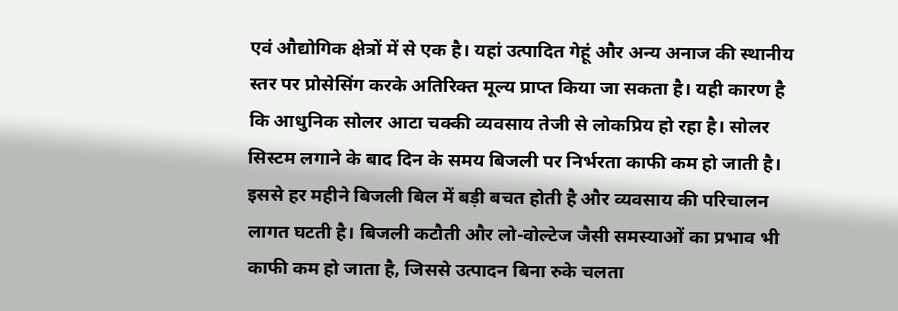एवं औद्योगिक क्षेत्रों में से एक है। यहां उत्पादित गेहूं और अन्य अनाज की स्थानीय स्तर पर प्रोसेसिंग करके अतिरिक्त मूल्य प्राप्त किया जा सकता है। यही कारण है कि आधुनिक सोलर आटा चक्की व्यवसाय तेजी से लोकप्रिय हो रहा है। सोलर सिस्टम लगाने के बाद दिन के समय बिजली पर निर्भरता काफी कम हो जाती है। इससे हर महीने बिजली बिल में बड़ी बचत होती है और व्यवसाय की परिचालन लागत घटती है। बिजली कटौती और लो-वोल्टेज जैसी समस्याओं का प्रभाव भी काफी कम हो जाता है, जिससे उत्पादन बिना रुके चलता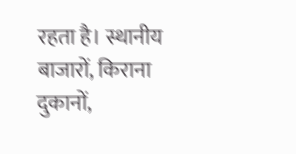रहता है। स्थानीय बाजारों, किराना दुकानों,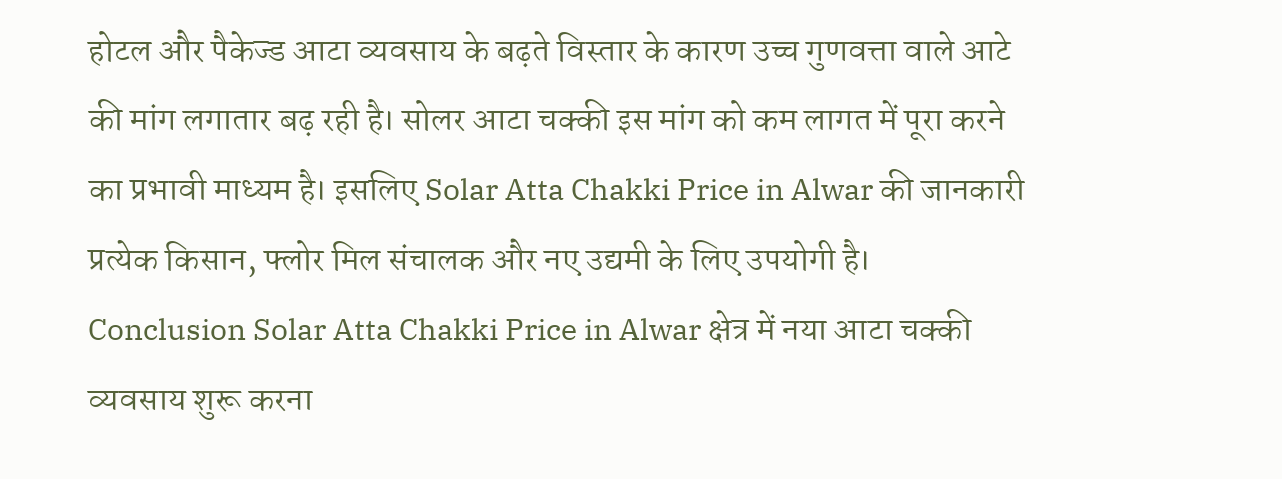होटल और पैकेज्ड आटा व्यवसाय के बढ़ते विस्तार के कारण उच्च गुणवत्ता वाले आटे की मांग लगातार बढ़ रही है। सोलर आटा चक्की इस मांग को कम लागत में पूरा करने का प्रभावी माध्यम है। इसलिए Solar Atta Chakki Price in Alwar की जानकारी प्रत्येक किसान, फ्लोर मिल संचालक और नए उद्यमी के लिए उपयोगी है। Conclusion Solar Atta Chakki Price in Alwar क्षेत्र में नया आटा चक्की व्यवसाय शुरू करना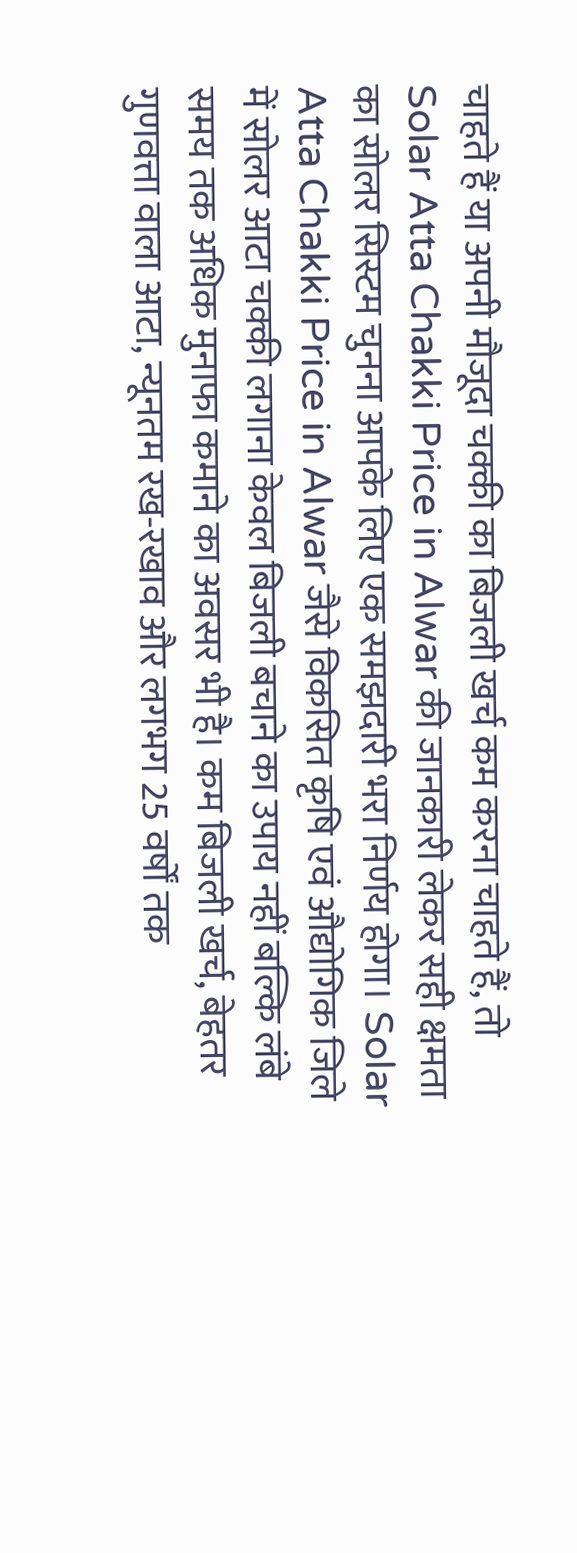चाहते हैं या अपनी मौजूदा चक्की का बिजली खर्च कम करना चाहते हैं, तो Solar Atta Chakki Price in Alwar की जानकारी लेकर सही क्षमता का सोलर सिस्टम चुनना आपके लिए एक समझदारी भरा निर्णय होगा। Solar Atta Chakki Price in Alwar जैसे विकसित कृषि एवं औद्योगिक जिले में सोलर आटा चक्की लगाना केवल बिजली बचाने का उपाय नहीं बल्कि लंबे समय तक अधिक मुनाफा कमाने का अवसर भी है। कम बिजली खर्च, बेहतर गुणवत्ता वाला आटा, न्यूनतम रख-रखाव और लगभग 25 वर्षों तक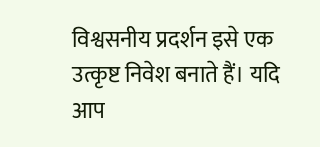विश्वसनीय प्रदर्शन इसे एक उत्कृष्ट निवेश बनाते हैं। यदि आप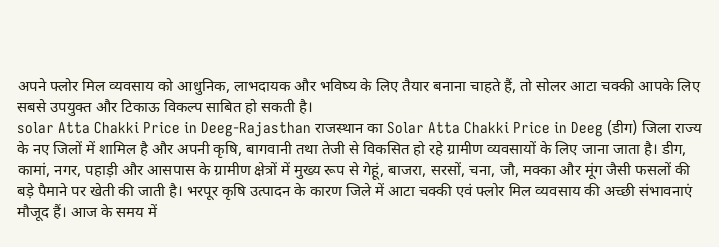अपने फ्लोर मिल व्यवसाय को आधुनिक, लाभदायक और भविष्य के लिए तैयार बनाना चाहते हैं, तो सोलर आटा चक्की आपके लिए सबसे उपयुक्त और टिकाऊ विकल्प साबित हो सकती है।
solar Atta Chakki Price in Deeg-Rajasthan राजस्थान का Solar Atta Chakki Price in Deeg (डीग) जिला राज्य के नए जिलों में शामिल है और अपनी कृषि, बागवानी तथा तेजी से विकसित हो रहे ग्रामीण व्यवसायों के लिए जाना जाता है। डीग, कामां, नगर, पहाड़ी और आसपास के ग्रामीण क्षेत्रों में मुख्य रूप से गेहूं, बाजरा, सरसों, चना, जौ, मक्का और मूंग जैसी फसलों की बड़े पैमाने पर खेती की जाती है। भरपूर कृषि उत्पादन के कारण जिले में आटा चक्की एवं फ्लोर मिल व्यवसाय की अच्छी संभावनाएं मौजूद हैं। आज के समय में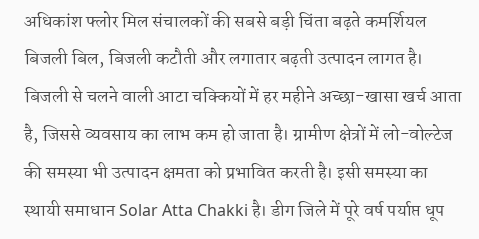अधिकांश फ्लोर मिल संचालकों की सबसे बड़ी चिंता बढ़ते कमर्शियल बिजली बिल, बिजली कटौती और लगातार बढ़ती उत्पादन लागत है। बिजली से चलने वाली आटा चक्कियों में हर महीने अच्छा-खासा खर्च आता है, जिससे व्यवसाय का लाभ कम हो जाता है। ग्रामीण क्षेत्रों में लो-वोल्टेज की समस्या भी उत्पादन क्षमता को प्रभावित करती है। इसी समस्या का स्थायी समाधान Solar Atta Chakki है। डीग जिले में पूरे वर्ष पर्याप्त धूप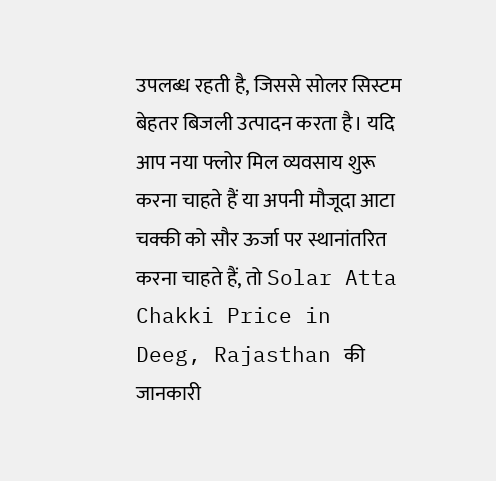उपलब्ध रहती है, जिससे सोलर सिस्टम बेहतर बिजली उत्पादन करता है। यदि आप नया फ्लोर मिल व्यवसाय शुरू करना चाहते हैं या अपनी मौजूदा आटा चक्की को सौर ऊर्जा पर स्थानांतरित करना चाहते हैं, तो Solar Atta Chakki Price in Deeg, Rajasthan की जानकारी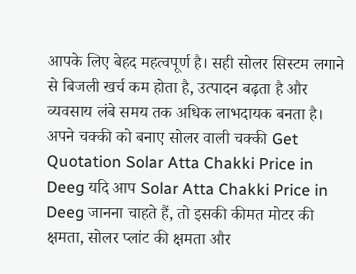आपके लिए बेहद महत्वपूर्ण है। सही सोलर सिस्टम लगाने से बिजली खर्च कम होता है, उत्पादन बढ़ता है और व्यवसाय लंबे समय तक अधिक लाभदायक बनता है। अपने चक्की को बनाए सोलर वाली चक्की Get Quotation Solar Atta Chakki Price in Deeg यदि आप Solar Atta Chakki Price in Deeg जानना चाहते हैं, तो इसकी कीमत मोटर की क्षमता, सोलर प्लांट की क्षमता और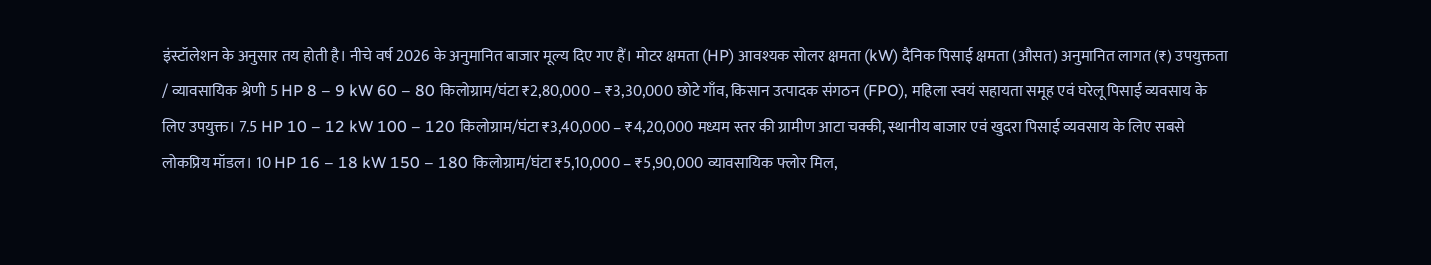इंस्टॉलेशन के अनुसार तय होती है। नीचे वर्ष 2026 के अनुमानित बाजार मूल्य दिए गए हैं। मोटर क्षमता (HP) आवश्यक सोलर क्षमता (kW) दैनिक पिसाई क्षमता (औसत) अनुमानित लागत (₹) उपयुक्तता / व्यावसायिक श्रेणी 5 HP 8 – 9 kW 60 – 80 किलोग्राम/घंटा ₹2,80,000 – ₹3,30,000 छोटे गाँव, किसान उत्पादक संगठन (FPO), महिला स्वयं सहायता समूह एवं घरेलू पिसाई व्यवसाय के लिए उपयुक्त। 7.5 HP 10 – 12 kW 100 – 120 किलोग्राम/घंटा ₹3,40,000 – ₹4,20,000 मध्यम स्तर की ग्रामीण आटा चक्की, स्थानीय बाजार एवं खुदरा पिसाई व्यवसाय के लिए सबसे लोकप्रिय मॉडल। 10 HP 16 – 18 kW 150 – 180 किलोग्राम/घंटा ₹5,10,000 – ₹5,90,000 व्यावसायिक फ्लोर मिल,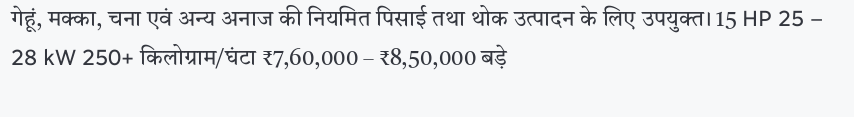गेहूं, मक्का, चना एवं अन्य अनाज की नियमित पिसाई तथा थोक उत्पादन के लिए उपयुक्त। 15 HP 25 – 28 kW 250+ किलोग्राम/घंटा ₹7,60,000 – ₹8,50,000 बड़े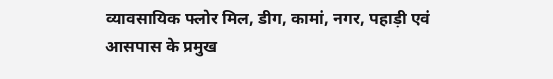व्यावसायिक फ्लोर मिल, डीग, कामां, नगर, पहाड़ी एवं आसपास के प्रमुख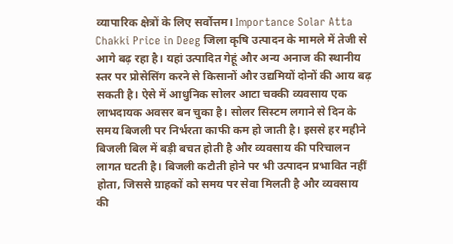व्यापारिक क्षेत्रों के लिए सर्वोत्तम। Importance Solar Atta Chakki Price in Deeg जिला कृषि उत्पादन के मामले में तेजी से आगे बढ़ रहा है। यहां उत्पादित गेहूं और अन्य अनाज की स्थानीय स्तर पर प्रोसेसिंग करने से किसानों और उद्यमियों दोनों की आय बढ़ सकती है। ऐसे में आधुनिक सोलर आटा चक्की व्यवसाय एक लाभदायक अवसर बन चुका है। सोलर सिस्टम लगाने से दिन के समय बिजली पर निर्भरता काफी कम हो जाती है। इससे हर महीने बिजली बिल में बड़ी बचत होती है और व्यवसाय की परिचालन लागत घटती है। बिजली कटौती होने पर भी उत्पादन प्रभावित नहीं होता, जिससे ग्राहकों को समय पर सेवा मिलती है और व्यवसाय की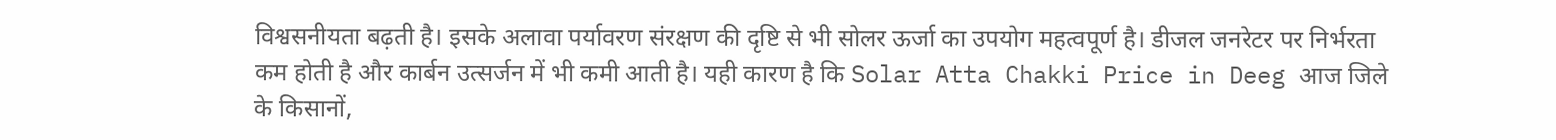विश्वसनीयता बढ़ती है। इसके अलावा पर्यावरण संरक्षण की दृष्टि से भी सोलर ऊर्जा का उपयोग महत्वपूर्ण है। डीजल जनरेटर पर निर्भरता कम होती है और कार्बन उत्सर्जन में भी कमी आती है। यही कारण है कि Solar Atta Chakki Price in Deeg आज जिले के किसानों,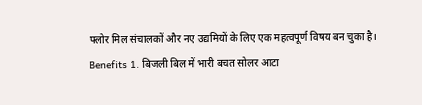फ्लोर मिल संचालकों और नए उद्यमियों के लिए एक महत्वपूर्ण विषय बन चुका है। Benefits 1. बिजली बिल में भारी बचत सोलर आटा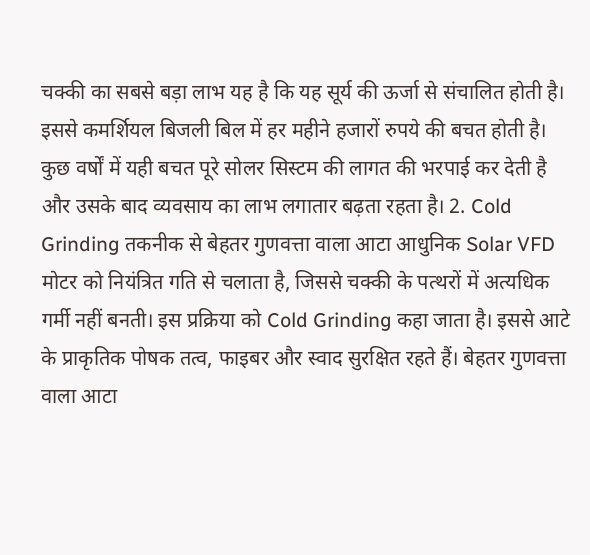चक्की का सबसे बड़ा लाभ यह है कि यह सूर्य की ऊर्जा से संचालित होती है। इससे कमर्शियल बिजली बिल में हर महीने हजारों रुपये की बचत होती है। कुछ वर्षों में यही बचत पूरे सोलर सिस्टम की लागत की भरपाई कर देती है और उसके बाद व्यवसाय का लाभ लगातार बढ़ता रहता है। 2. Cold Grinding तकनीक से बेहतर गुणवत्ता वाला आटा आधुनिक Solar VFD मोटर को नियंत्रित गति से चलाता है, जिससे चक्की के पत्थरों में अत्यधिक गर्मी नहीं बनती। इस प्रक्रिया को Cold Grinding कहा जाता है। इससे आटे के प्राकृतिक पोषक तत्व, फाइबर और स्वाद सुरक्षित रहते हैं। बेहतर गुणवत्ता वाला आटा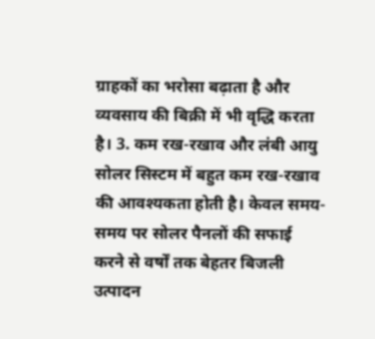ग्राहकों का भरोसा बढ़ाता है और व्यवसाय की बिक्री में भी वृद्धि करता है। 3. कम रख-रखाव और लंबी आयु सोलर सिस्टम में बहुत कम रख-रखाव की आवश्यकता होती है। केवल समय-समय पर सोलर पैनलों की सफाई करने से वर्षों तक बेहतर बिजली उत्पादन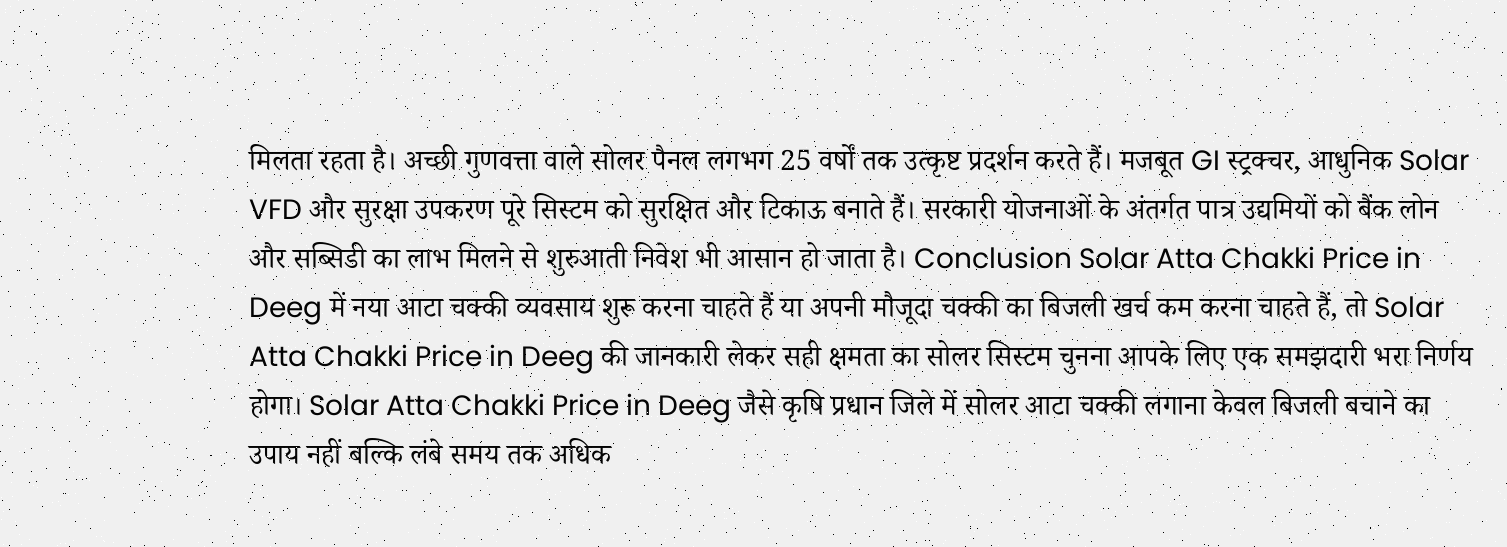मिलता रहता है। अच्छी गुणवत्ता वाले सोलर पैनल लगभग 25 वर्षों तक उत्कृष्ट प्रदर्शन करते हैं। मजबूत GI स्ट्रक्चर, आधुनिक Solar VFD और सुरक्षा उपकरण पूरे सिस्टम को सुरक्षित और टिकाऊ बनाते हैं। सरकारी योजनाओं के अंतर्गत पात्र उद्यमियों को बैंक लोन और सब्सिडी का लाभ मिलने से शुरुआती निवेश भी आसान हो जाता है। Conclusion Solar Atta Chakki Price in Deeg में नया आटा चक्की व्यवसाय शुरू करना चाहते हैं या अपनी मौजूदा चक्की का बिजली खर्च कम करना चाहते हैं, तो Solar Atta Chakki Price in Deeg की जानकारी लेकर सही क्षमता का सोलर सिस्टम चुनना आपके लिए एक समझदारी भरा निर्णय होगा। Solar Atta Chakki Price in Deeg जैसे कृषि प्रधान जिले में सोलर आटा चक्की लगाना केवल बिजली बचाने का उपाय नहीं बल्कि लंबे समय तक अधिक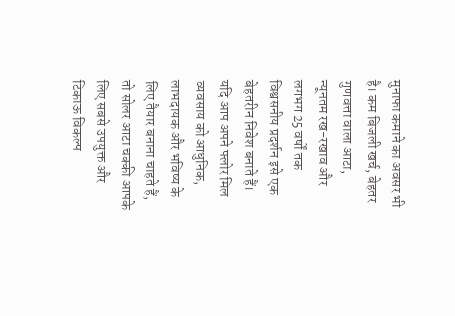मुनाफा कमाने का अवसर भी है। कम बिजली खर्च, बेहतर गुणवत्ता वाला आटा, न्यूनतम रख-रखाव और लगभग 25 वर्षों तक विश्वसनीय प्रदर्शन इसे एक बेहतरीन निवेश बनाते हैं। यदि आप अपने फ्लोर मिल व्यवसाय को आधुनिक, लाभदायक और भविष्य के लिए तैयार बनाना चाहते हैं, तो सोलर आटा चक्की आपके लिए सबसे उपयुक्त और टिकाऊ विकल्प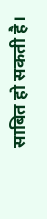साबित हो सकती है।